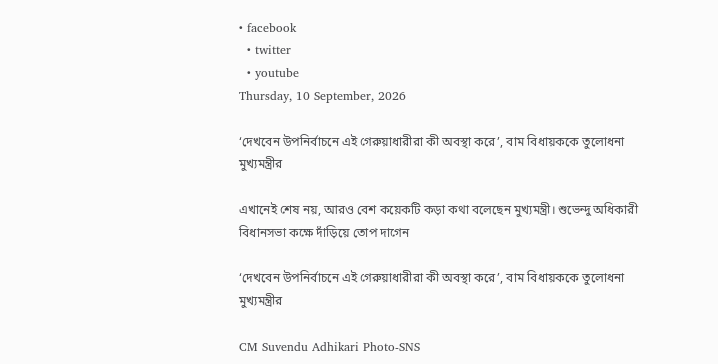• facebook
  • twitter
  • youtube
Thursday, 10 September, 2026

‘দেখবেন উপনির্বাচনে এই গেরুয়াধারীরা কী অবস্থা করে’, বাম বিধায়ককে তুলোধনা মুখ্যমন্ত্রীর

এখানেই শেষ নয়, আরও বেশ কয়েকটি কড়া কথা বলেছেন মুখ্যমন্ত্রী। শুভেন্দু অধিকারী বিধানসভা কক্ষে দাঁড়িয়ে তোপ দাগেন

‘দেখবেন উপনির্বাচনে এই গেরুয়াধারীরা কী অবস্থা করে’, বাম বিধায়ককে তুলোধনা মুখ্যমন্ত্রীর

CM Suvendu Adhikari Photo-SNS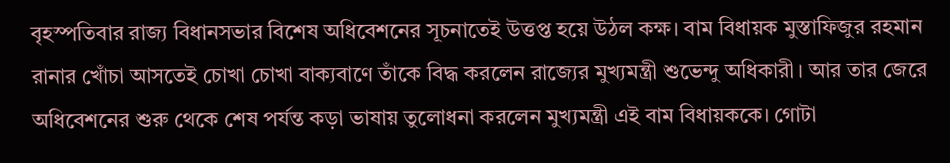বৃহস্পতিবার রাজ্য বিধানসভার বিশেষ অধিবেশনের সূচনাতেই উত্তপ্ত হয়ে উঠল কক্ষ। বাম বিধায়ক মুস্তাফিজুর রহমান রানার খোঁচা আসতেই চোখা চোখা বাক্যবাণে তাঁকে বিদ্ধ করলেন রাজ্যের মুখ্যমন্ত্রী শুভেন্দু অধিকারী। আর তার জেরে অধিবেশনের শুরু থেকে শেষ পর্যন্ত কড়া ভাষায় তুলোধনা করলেন মুখ্যমন্ত্রী এই বাম বিধায়ককে। গোটা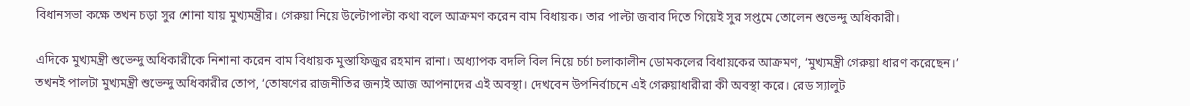বিধানসভা কক্ষে তখন চড়া সুর শোনা যায় মুখ্যমন্ত্রীর। গেরুয়া নিয়ে উল্টোপাল্টা কথা বলে আক্রমণ করেন বাম বিধায়ক। তার পাল্টা জবাব দিতে গিয়েই সুর সপ্তমে তোলেন শুভেন্দু অধিকারী।

এদিকে মুখ্যমন্ত্রী শুভেন্দু অধিকারীকে নিশানা করেন বাম বিধায়ক মুস্তাফিজুর রহমান রানা। অধ্যাপক বদলি বিল নিয়ে চর্চা চলাকালীন ডোমকলের বিধায়কের আক্রমণ, ‘মুখ্যমন্ত্রী গেরুয়া ধারণ করেছেন।’ তখনই পালটা মুখ্যমন্ত্রী শুভেন্দু অধিকারীর তোপ, ‘তোষণের রাজনীতির জন্যই আজ আপনাদের এই অবস্থা। দেখবেন উপনির্বাচনে এই গেরুয়াধারীরা কী অবস্থা করে। রেড স্যালুট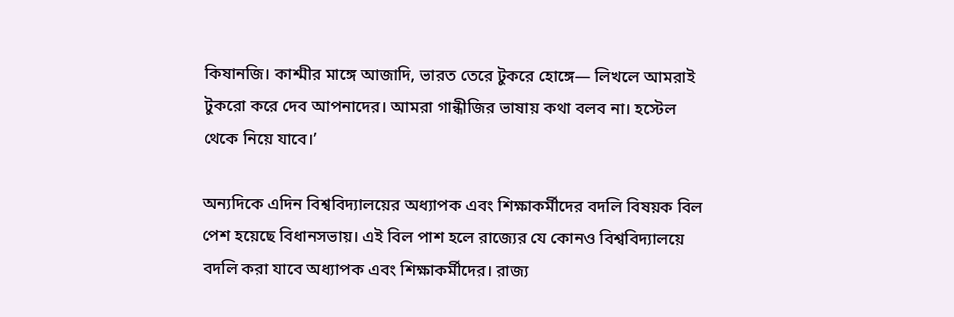কিষানজি। কাশ্মীর মাঙ্গে আজাদি, ভারত তেরে টুকরে হোঙ্গে— লিখলে আমরাই টুকরো করে দেব আপনাদের। আমরা গান্ধীজির ভাষায় কথা বলব না। হস্টেল থেকে নিয়ে যাবে।’

অন্যদিকে এদিন বিশ্ববিদ্যালয়ের অধ্যাপক এবং শিক্ষাকর্মীদের বদলি বিষয়ক বিল পেশ হয়েছে বিধানসভায়। এই বিল পাশ হলে রাজ্যের যে কোনও বিশ্ববিদ্যালয়ে বদলি করা যাবে অধ্যাপক এবং শিক্ষাকর্মীদের। রাজ্য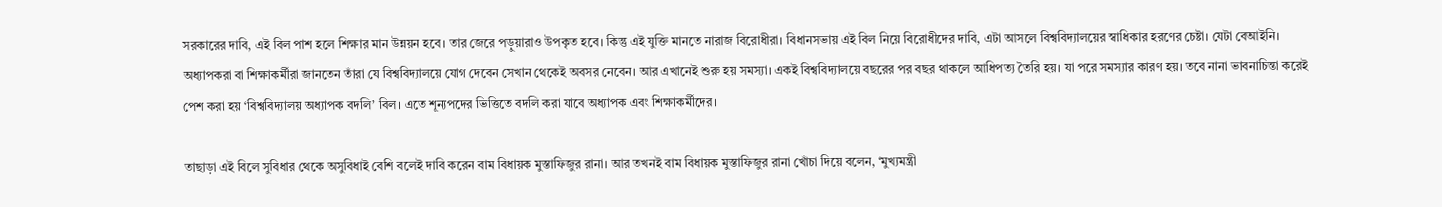সরকারের দাবি, এই বিল পাশ হলে শিক্ষার মান উন্নয়ন হবে। তার জেরে পড়ুয়ারাও উপকৃত হবে। কিন্তু এই যুক্তি মানতে নারাজ বিরোধীরা। বিধানসভায় এই বিল নিয়ে বিরোধীদের দাবি, এটা আসলে বিশ্ববিদ্যালয়ের স্বাধিকার হরণের চেষ্টা। যেটা বেআইনি। অধ্যাপকরা বা শিক্ষাকর্মীরা জানতেন তাঁরা যে বিশ্ববিদ্যালয়ে যোগ দেবেন সেখান থেকেই অবসর নেবেন। আর এখানেই শুরু হয় সমস্যা। একই বিশ্ববিদ্যালয়ে বছরের পর বছর থাকলে আধিপত্য তৈরি হয়। যা পরে সমস্যার কারণ হয়। তবে নানা ভাবনাচিন্তা করেই পেশ করা হয় ‘বিশ্ববিদ্যালয় অধ্যাপক বদলি’ বিল। এতে শূন্যপদের ভিত্তিতে বদলি করা যাবে অধ্যাপক এবং শিক্ষাকর্মীদের।

তাছাড়া এই বিলে সুবিধার থেকে অসুবিধাই বেশি বলেই দাবি করেন বাম বিধায়ক মুস্তাফিজুর রানা। আর তখনই বাম বিধায়ক মুস্তাফিজুর রানা খোঁচা দিয়ে বলেন, ‘মুখ্যমন্ত্রী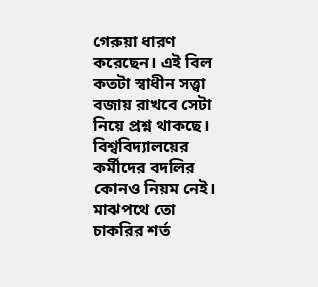গেরুয়া ধারণ করেছেন। এই বিল কতটা স্বাধীন সত্ত্বা বজায় রাখবে সেটা নিয়ে প্রশ্ন থাকছে। বিশ্ববিদ্যালয়ের কর্মীদের বদলির কোনও নিয়ম নেই। মাঝপথে তো চাকরির শর্ত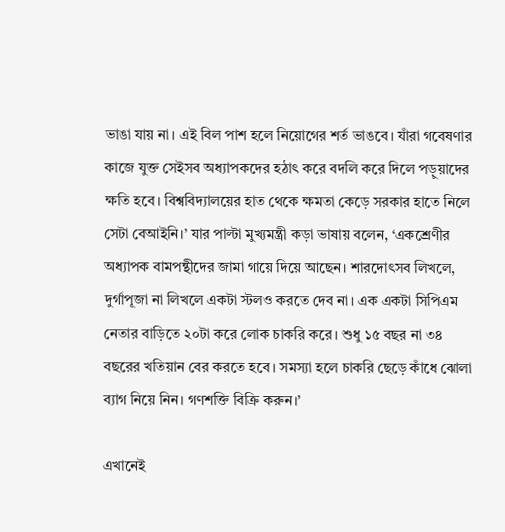ভাঙা যায় না। এই বিল পাশ হলে নিয়োগের শর্ত ভাঙবে। যাঁরা গবেষণার কাজে যুক্ত সেইসব অধ্যাপকদের হঠাৎ করে বদলি করে দিলে পড়ুয়াদের ক্ষতি হবে। বিশ্ববিদ্যালয়ের হাত থেকে ক্ষমতা কেড়ে সরকার হাতে নিলে সেটা বেআইনি।’ যার পাল্টা মুখ্যমন্ত্রী কড়া ভাষায় বলেন, ‘একশ্রেণীর অধ্যাপক বামপন্থীদের জামা গায়ে দিয়ে আছেন। শারদোৎসব লিখলে, দুর্গাপূজা না লিখলে একটা স্টলও করতে দেব না। এক একটা সিপিএম নেতার বাড়িতে ২০টা করে লোক চাকরি করে। শুধু ১৫ বছর না ৩৪ বছরের খতিয়ান বের করতে হবে। সমস্যা হলে চাকরি ছেড়ে কাঁধে ঝোলা ব্যাগ নিয়ে নিন। গণশক্তি বিক্রি করুন।’

এখানেই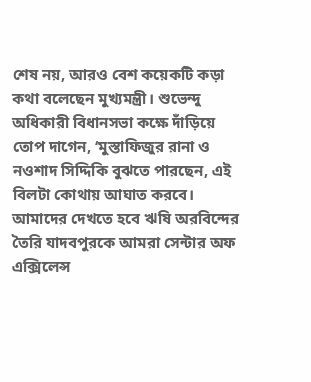শেষ নয়, আরও বেশ কয়েকটি কড়া কথা বলেছেন মুখ্যমন্ত্রী। শুভেন্দু অধিকারী বিধানসভা কক্ষে দাঁড়িয়ে তোপ দাগেন, ‘মুস্তাফিজুর রানা ও নওশাদ সিদ্দিকি বুঝতে পারছেন, এই বিলটা কোথায় আঘাত করবে। আমাদের দেখতে হবে ঋষি অরবিন্দের তৈরি যাদবপুরকে আমরা সেন্টার অফ এক্সিলেন্স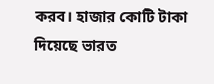করব। হাজার কোটি টাকা দিয়েছে ভারত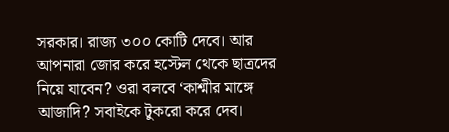সরকার। রাজ্য ৩০০ কোটি দেবে। আর আপনারা জোর করে হস্টেল থেকে ছাত্রদের নিয়ে যাবেন? ওরা বলবে ‘কাশ্মীর মাঙ্গে আজাদি? সবাইকে টুকরো করে দেব।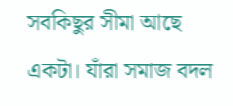সবকিছুর সীমা আছে একটা। যাঁরা সমাজ বদল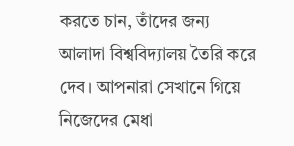করতে চান, তাঁদের জন্য আলাদা বিশ্ববিদ্যালয় তৈরি করে দেব। আপনারা সেখানে গিয়ে নিজেদের মেধা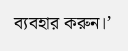ব্যবহার করুন।’